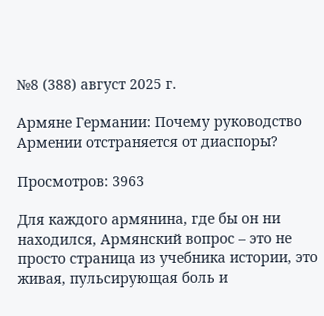№8 (388) август 2025 г.

Армяне Германии: Почему руководство Армении отстраняется от диаспоры?

Просмотров: 3963

Для каждого армянина, где бы он ни находился, Армянский вопрос – это не просто страница из учебника истории, это живая, пульсирующая боль и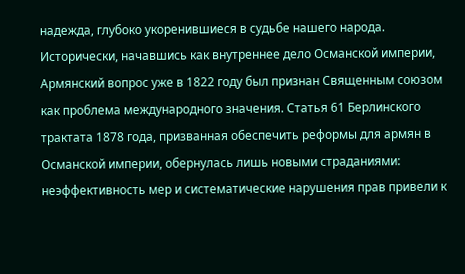надежда, глубоко укоренившиеся в судьбе нашего народа. Исторически, начавшись как внутреннее дело Османской империи, Армянский вопрос уже в 1822 году был признан Священным союзом как проблема международного значения. Статья 61 Берлинского трактата 1878 года, призванная обеспечить реформы для армян в Османской империи, обернулась лишь новыми страданиями: неэффективность мер и систематические нарушения прав привели к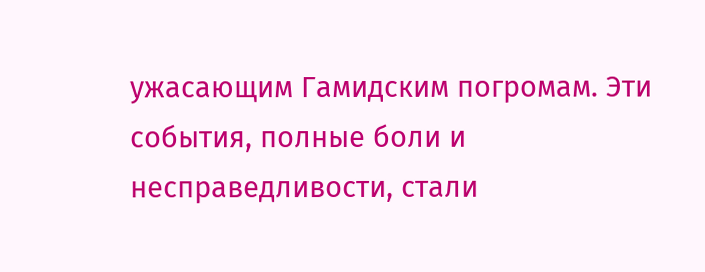ужасающим Гамидским погромам. Эти события, полные боли и несправедливости, стали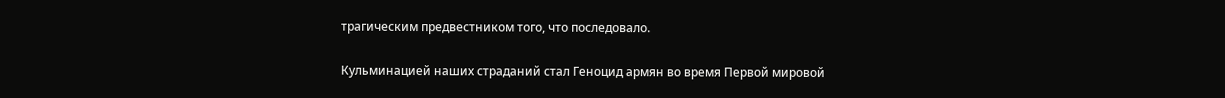трагическим предвестником того, что последовало.

Кульминацией наших страданий стал Геноцид армян во время Первой мировой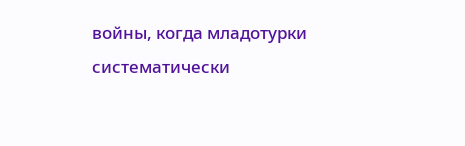войны, когда младотурки систематически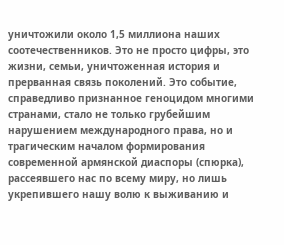уничтожили около 1,5 миллиона наших соотечественников. Это не просто цифры, это жизни, семьи, уничтоженная история и прерванная связь поколений. Это событие, справедливо признанное геноцидом многими странами, стало не только грубейшим нарушением международного права, но и трагическим началом формирования современной армянской диаспоры (спюрка), рассеявшего нас по всему миру, но лишь укрепившего нашу волю к выживанию и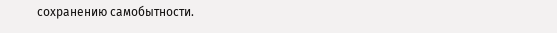сохранению самобытности.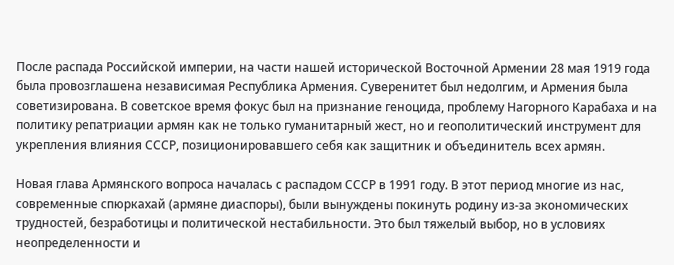После распада Российской империи, на части нашей исторической Восточной Армении 28 мая 1919 года была провозглашена независимая Республика Армения. Суверенитет был недолгим, и Армения была советизирована. В советское время фокус был на признание геноцида, проблему Нагорного Карабаха и на политику репатриации армян как не только гуманитарный жест, но и геополитический инструмент для укрепления влияния СССР, позиционировавшего себя как защитник и объединитель всех армян.

Новая глава Армянского вопроса началась с распадом СССР в 1991 году. В этот период многие из нас, современные спюркахай (армяне диаспоры), были вынуждены покинуть родину из-за экономических трудностей, безработицы и политической нестабильности. Это был тяжелый выбор, но в условиях неопределенности и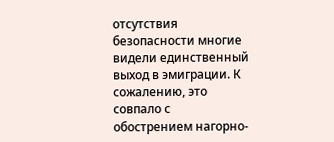отсутствия безопасности многие видели единственный выход в эмиграции. К сожалению, это совпало с обострением нагорно-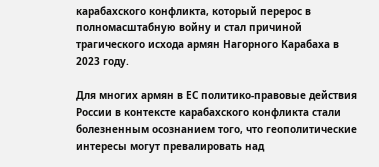карабахского конфликта, который перерос в полномасштабную войну и стал причиной трагического исхода армян Нагорного Карабаха в 2023 году.

Для многих армян в ЕС политико-правовые действия России в контексте карабахского конфликта стали болезненным осознанием того, что геополитические интересы могут превалировать над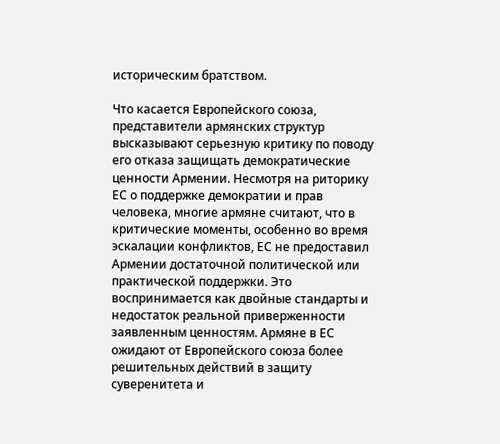историческим братством.

Что касается Европейского союза, представители армянских структур высказывают серьезную критику по поводу его отказа защищать демократические ценности Армении. Несмотря на риторику ЕС о поддержке демократии и прав человека, многие армяне считают, что в критические моменты, особенно во время эскалации конфликтов, ЕС не предоставил Армении достаточной политической или практической поддержки. Это воспринимается как двойные стандарты и недостаток реальной приверженности заявленным ценностям. Армяне в ЕС ожидают от Европейского союза более решительных действий в защиту суверенитета и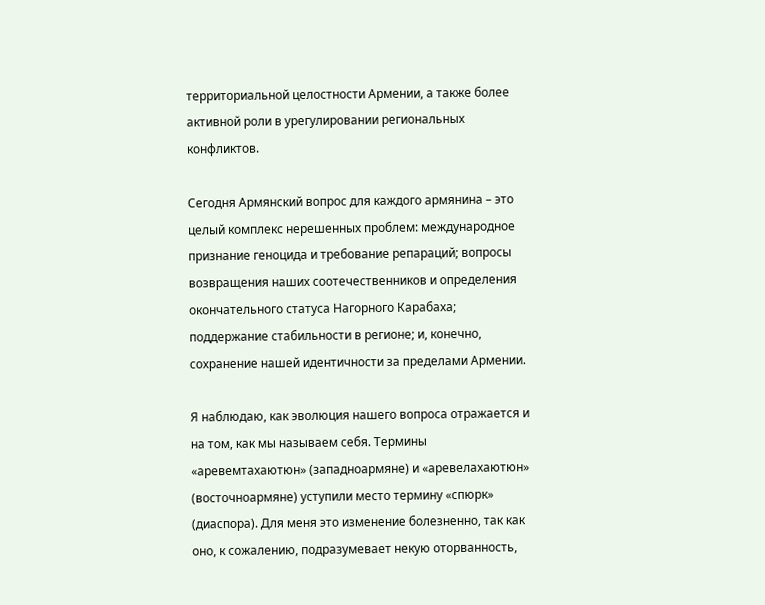территориальной целостности Армении, а также более активной роли в урегулировании региональных конфликтов.

Сегодня Армянский вопрос для каждого армянина – это целый комплекс нерешенных проблем: международное признание геноцида и требование репараций; вопросы возвращения наших соотечественников и определения окончательного статуса Нагорного Карабаха; поддержание стабильности в регионе; и, конечно, сохранение нашей идентичности за пределами Армении.

Я наблюдаю, как эволюция нашего вопроса отражается и на том, как мы называем себя. Термины «аревемтахаютюн» (западноармяне) и «аревелахаютюн» (восточноармяне) уступили место термину «спюрк» (диаспора). Для меня это изменение болезненно, так как оно, к сожалению, подразумевает некую оторванность,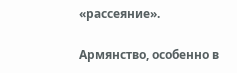«рассеяние».

Армянство, особенно в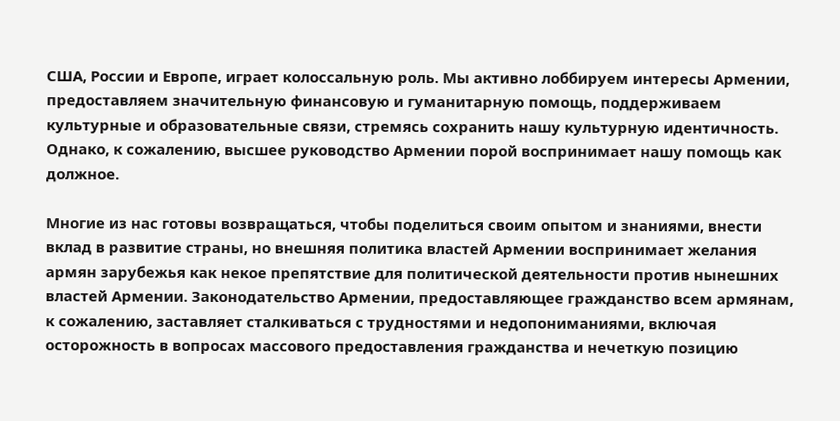США, России и Европе, играет колоссальную роль. Мы активно лоббируем интересы Армении, предоставляем значительную финансовую и гуманитарную помощь, поддерживаем культурные и образовательные связи, стремясь сохранить нашу культурную идентичность. Однако, к сожалению, высшее руководство Армении порой воспринимает нашу помощь как должное.

Многие из нас готовы возвращаться, чтобы поделиться своим опытом и знаниями, внести вклад в развитие страны, но внешняя политика властей Армении воспринимает желания армян зарубежья как некое препятствие для политической деятельности против нынешних властей Армении. Законодательство Армении, предоставляющее гражданство всем армянам, к сожалению, заставляет сталкиваться с трудностями и недопониманиями, включая осторожность в вопросах массового предоставления гражданства и нечеткую позицию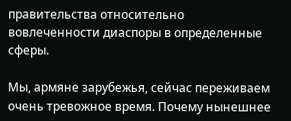правительства относительно вовлеченности диаспоры в определенные сферы.

Мы, армяне зарубежья, сейчас переживаем очень тревожное время. Почему нынешнее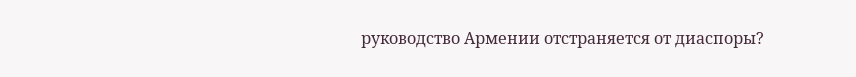руководство Армении отстраняется от диаспоры?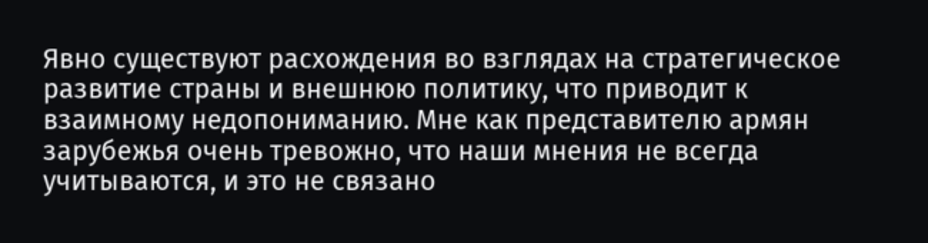Явно существуют расхождения во взглядах на стратегическое развитие страны и внешнюю политику, что приводит к взаимному недопониманию. Мне как представителю армян зарубежья очень тревожно, что наши мнения не всегда учитываются, и это не связано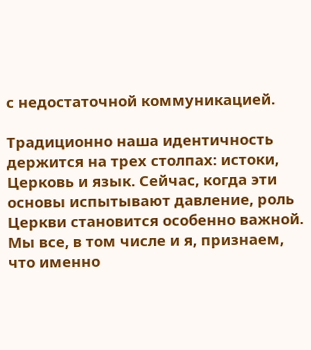с недостаточной коммуникацией.

Традиционно наша идентичность держится на трех столпах: истоки, Церковь и язык. Сейчас, когда эти основы испытывают давление, роль Церкви становится особенно важной. Мы все, в том числе и я, признаем, что именно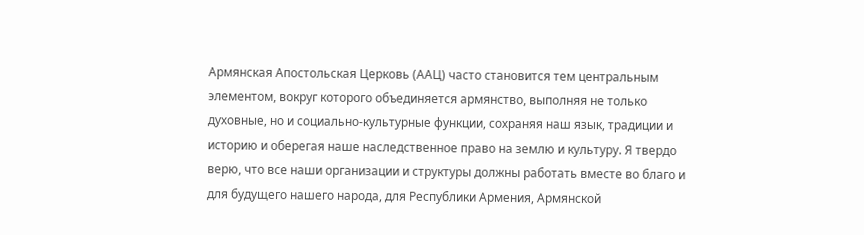Армянская Апостольская Церковь (ААЦ) часто становится тем центральным элементом, вокруг которого объединяется армянство, выполняя не только духовные, но и социально-культурные функции, сохраняя наш язык, традиции и историю и оберегая наше наследственное право на землю и культуру. Я твердо верю, что все наши организации и структуры должны работать вместе во благо и для будущего нашего народа, для Республики Армения, Армянской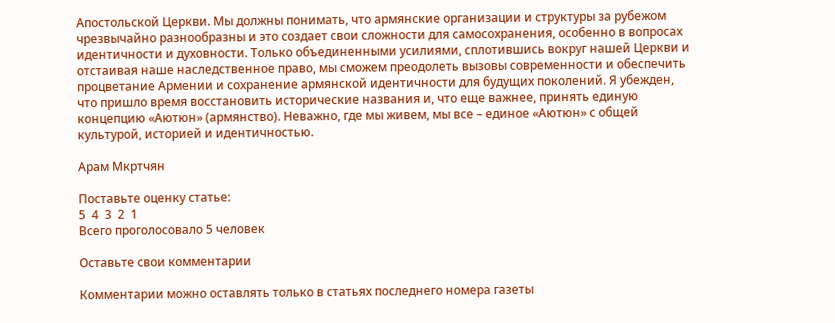Апостольской Церкви. Мы должны понимать, что армянские организации и структуры за рубежом чрезвычайно разнообразны и это создает свои сложности для самосохранения, особенно в вопросах идентичности и духовности. Только объединенными усилиями, сплотившись вокруг нашей Церкви и отстаивая наше наследственное право, мы сможем преодолеть вызовы современности и обеспечить процветание Армении и сохранение армянской идентичности для будущих поколений. Я убежден, что пришло время восстановить исторические названия и, что еще важнее, принять единую концепцию «Аютюн» (армянство). Неважно, где мы живем, мы все – единое «Аютюн» с общей культурой, историей и идентичностью.

Арам Мкртчян

Поставьте оценку статье:
5  4  3  2  1
Всего проголосовало 5 человек

Оставьте свои комментарии

Комментарии можно оставлять только в статьях последнего номера газеты